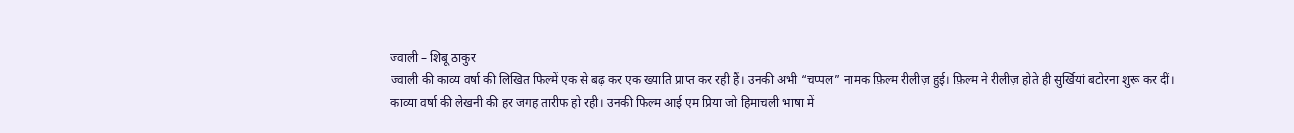ज्वाली – शिबू ठाकुर
ज्वाली की काव्य वर्षा की लिखित फिल्में एक से बढ़ कर एक ख्याति प्राप्त कर रही हैं। उनकी अभी “चप्पल” नामक फ़िल्म रीलीज़ हुई। फ़िल्म ने रीलीज़ होते ही सुर्खियां बटोरना शुरू कर दीं।
काव्या वर्षा की लेखनी की हर जगह तारीफ हो रही। उनकी फिल्म आई एम प्रिया जो हिमाचली भाषा में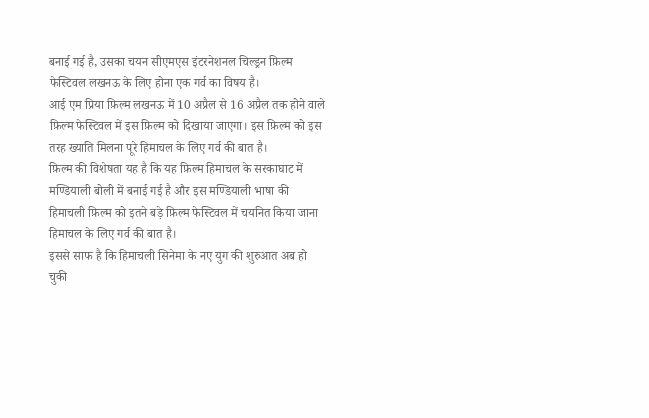बनाई गई है, उसका चयन सीएमएस इंटरनेशनल चिल्ड्रन फ़िल्म फेस्टिवल लखनऊ के लिए होना एक गर्व का विषय है।
आई एम प्रिया फ़िल्म लखनऊ में 10 अप्रैल से 16 अप्रैल तक होने वाले फ़िल्म फेस्टिवल में इस फ़िल्म को दिखाया जाएगा। इस फ़िल्म को इस तरह ख्याति मिलना पूरे हिमाचल के लिए गर्व की बात है।
फ़िल्म की विशेषता यह है कि यह फ़िल्म हिमाचल के सरकाघाट में मण्डियाली बोली में बनाई गई है और इस मण्डियाली भाषा की हिमाचली फ़िल्म को इतने बड़े फ़िल्म फेस्टिवल में चयनित किया जाना हिमाचल के लिए गर्व की बात है।
इससे साफ है कि हिमाचली सिनेमा के नए युग की शुरुआत अब हो चुकी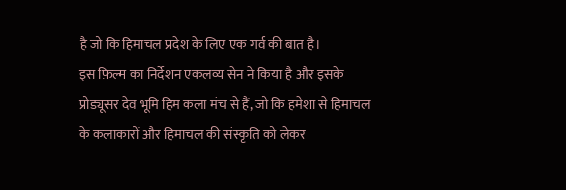है जो कि हिमाचल प्रदेश के लिए एक गर्व की बात है।
इस फ़िल्म का निर्देशन एकलव्य सेन ने किया है और इसके प्रोड्यूसर देव भूमि हिम कला मंच से हैं, जो कि हमेशा से हिमाचल के कलाकारों और हिमाचल की संस्कृति को लेकर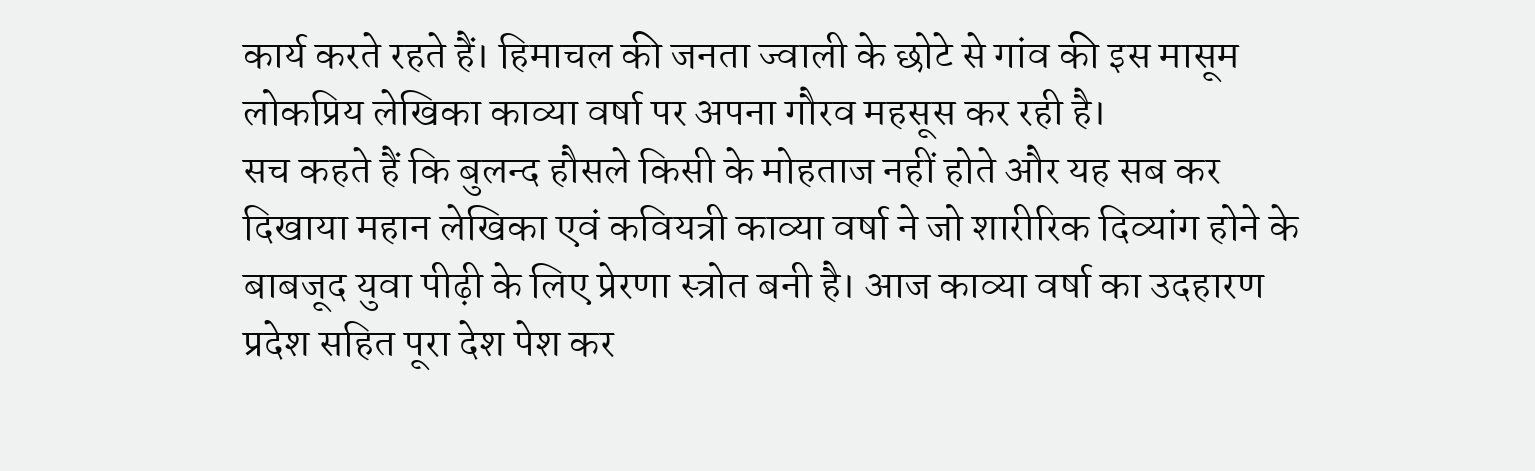कार्य करते रहते हैं। हिमाचल की जनता ज्वाली के छोटे से गांव की इस मासूम लोकप्रिय लेखिका काव्या वर्षा पर अपना गौरव महसूस कर रही है।
सच कहते हैं कि बुलन्द हौसले किसी के मोहताज नहीं होते और यह सब कर दिखाया महान लेखिका एवं कवियत्री काव्या वर्षा ने जो शारीरिक दिव्यांग होने के बाबजूद युवा पीढ़ी के लिए प्रेरणा स्त्रोत बनी है। आज काव्या वर्षा का उदहारण प्रदेश सहित पूरा देश पेश कर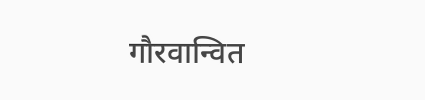गौरवान्वित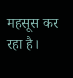महसूस कर रहा है।